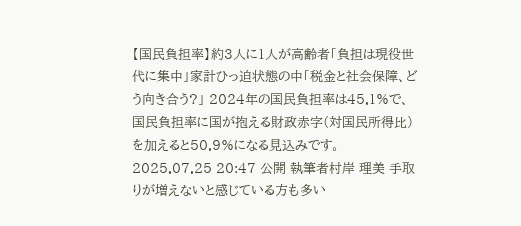【国民負担率】約3人に1人が高齢者「負担は現役世代に集中」家計ひっ迫状態の中「税金と社会保障、どう向き合う?」 2024年の国民負担率は45.1%で、国民負担率に国が抱える財政赤字(対国民所得比)を加えると50.9%になる見込みです。 2025.07.25 20:47 公開 執筆者村岸 理美 手取りが増えないと感じている方も多い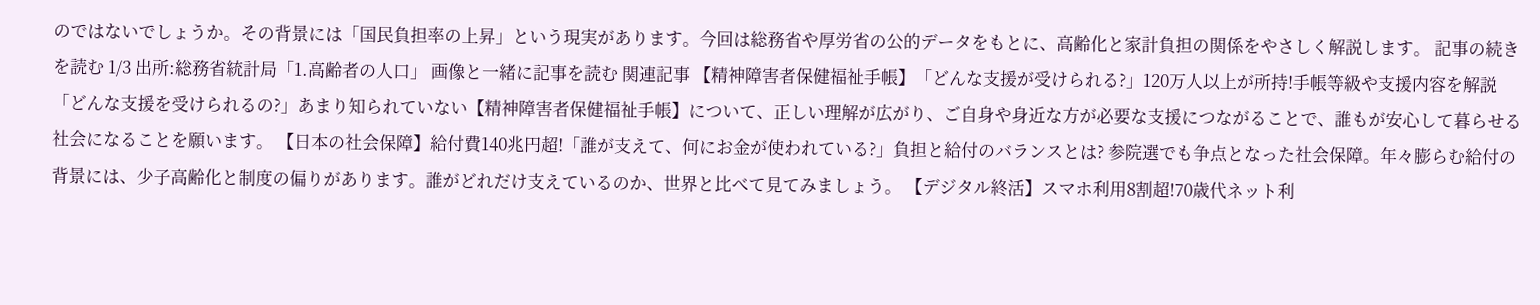のではないでしょうか。その背景には「国民負担率の上昇」という現実があります。今回は総務省や厚労省の公的データをもとに、高齢化と家計負担の関係をやさしく解説します。 記事の続きを読む 1/3 出所:総務省統計局「1.高齢者の人口」 画像と一緒に記事を読む 関連記事 【精神障害者保健福祉手帳】「どんな支援が受けられる?」120万人以上が所持!手帳等級や支援内容を解説 「どんな支援を受けられるの?」あまり知られていない【精神障害者保健福祉手帳】について、正しい理解が広がり、ご自身や身近な方が必要な支援につながることで、誰もが安心して暮らせる社会になることを願います。 【日本の社会保障】給付費140兆円超!「誰が支えて、何にお金が使われている?」負担と給付のバランスとは? 参院選でも争点となった社会保障。年々膨らむ給付の背景には、少子高齢化と制度の偏りがあります。誰がどれだけ支えているのか、世界と比べて見てみましょう。 【デジタル終活】スマホ利用8割超!70歳代ネット利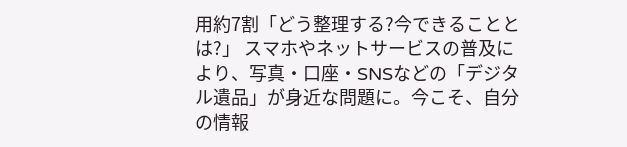用約7割「どう整理する?今できることとは?」 スマホやネットサービスの普及により、写真・口座・SNSなどの「デジタル遺品」が身近な問題に。今こそ、自分の情報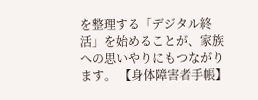を整理する「デジタル終活」を始めることが、家族への思いやりにもつながります。 【身体障害者手帳】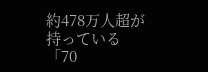約478万人超が持っている「70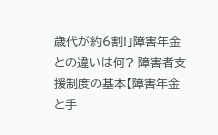歳代が約6割!」障害年金との違いは何? 障害者支援制度の基本【障害年金と手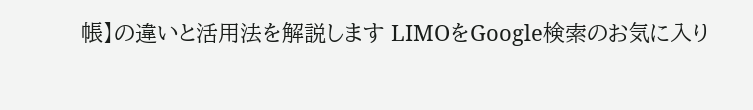帳】の違いと活用法を解説します LIMOをGoogle検索のお気に入り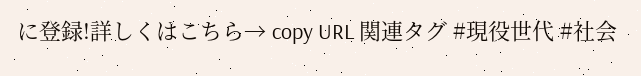に登録!詳しくはこちら→ copy URL 関連タグ #現役世代 #社会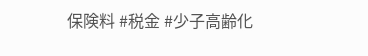保険料 #税金 #少子高齢化